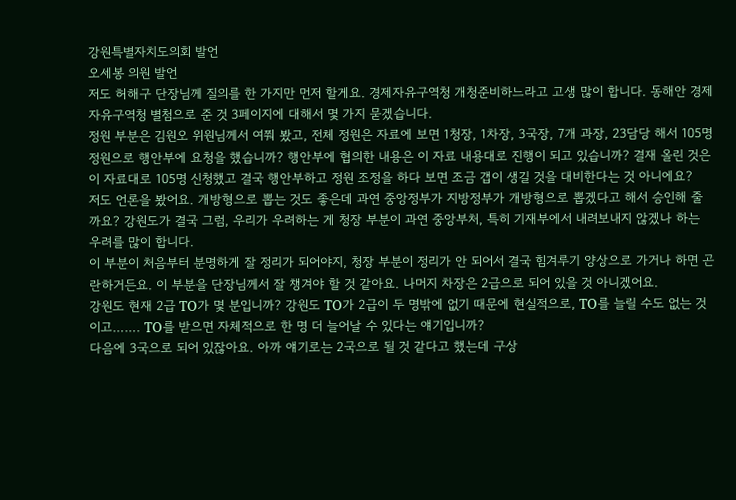강원특별자치도의회 발언
오세봉 의원 발언
저도 허해구 단장님께 질의를 한 가지만 먼저 할게요. 경제자유구역청 개청준비하느라고 고생 많이 합니다. 동해안 경제자유구역청 별첨으로 준 것 3페이지에 대해서 몇 가지 묻겠습니다.
정원 부분은 김원오 위원님께서 여쭤 봤고, 전체 정원은 자료에 보면 1청장, 1차장, 3국장, 7개 과장, 23담당 해서 105명 정원으로 행안부에 요청을 했습니까? 행안부에 협의한 내용은 이 자료 내용대로 진행이 되고 있습니까? 결재 올린 것은 이 자료대로 105명 신청했고 결국 행안부하고 정원 조정을 하다 보면 조금 갭이 생길 것을 대비한다는 것 아니에요?
저도 언론을 봤어요. 개방형으로 뽑는 것도 좋은데 과연 중앙정부가 지방정부가 개방형으로 뽑겠다고 해서 승인해 줄까요? 강원도가 결국 그럼, 우리가 우려하는 게 청장 부분이 과연 중앙부처, 특히 기재부에서 내려보내지 않겠나 하는 우려를 많이 합니다.
이 부분이 처음부터 분명하게 잘 정리가 되어야지, 청장 부분이 정리가 안 되어서 결국 힘겨루기 양상으로 가거나 하면 곤란하거든요. 이 부분을 단장님께서 잘 챙겨야 할 것 같아요. 나머지 차장은 2급으로 되어 있을 것 아니겠어요.
강원도 현재 2급 TO가 몇 분입니까? 강원도 TO가 2급이 두 명밖에 없기 때문에 현실적으로, TO를 늘릴 수도 없는 것이고……. TO를 받으면 자체적으로 한 명 더 늘어날 수 있다는 얘기입니까?
다음에 3국으로 되어 있잖아요. 아까 얘기로는 2국으로 될 것 같다고 했는데 구상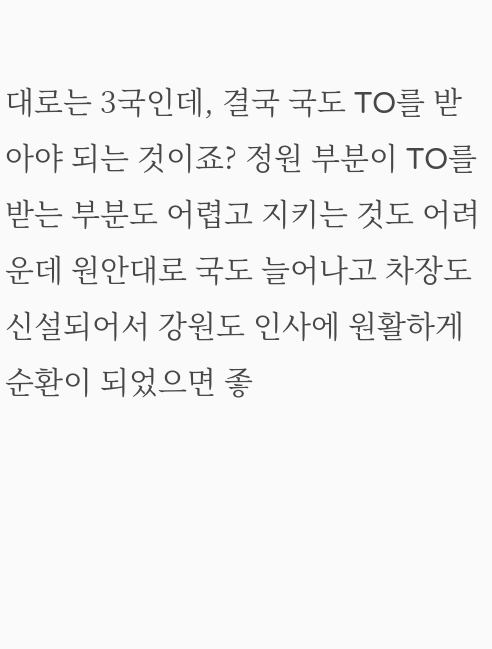대로는 3국인데, 결국 국도 TO를 받아야 되는 것이죠? 정원 부분이 TO를 받는 부분도 어렵고 지키는 것도 어려운데 원안대로 국도 늘어나고 차장도 신설되어서 강원도 인사에 원활하게 순환이 되었으면 좋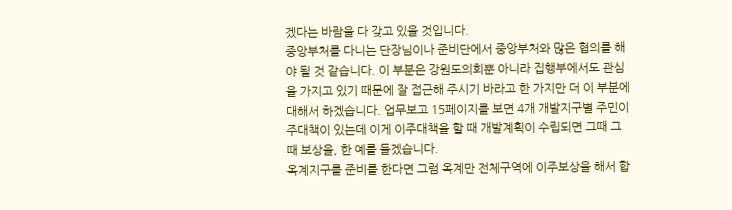겠다는 바람을 다 갖고 있을 것입니다.
중앙부처를 다니는 단장님이나 준비단에서 중앙부처와 많은 협의를 해야 될 것 같습니다. 이 부분은 강원도의회뿐 아니라 집행부에서도 관심을 가지고 있기 때문에 잘 접근해 주시기 바라고 한 가지만 더 이 부분에 대해서 하겠습니다. 업무보고 15페이지를 보면 4개 개발지구별 주민이주대책이 있는데 이게 이주대책을 할 때 개발계획이 수립되면 그때 그때 보상을, 한 예를 들겠습니다.
옥계지구를 준비를 한다면 그럼 옥계만 전체구역에 이주보상을 해서 합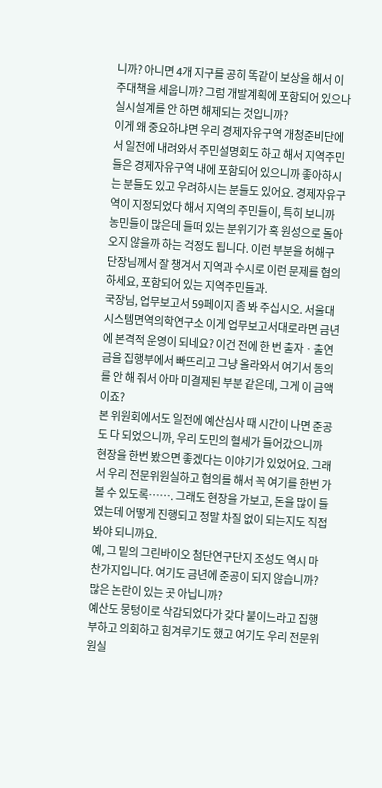니까? 아니면 4개 지구를 공히 똑같이 보상을 해서 이주대책을 세웁니까? 그럼 개발계획에 포함되어 있으나 실시설계를 안 하면 해제되는 것입니까?
이게 왜 중요하냐면 우리 경제자유구역 개청준비단에서 일전에 내려와서 주민설명회도 하고 해서 지역주민들은 경제자유구역 내에 포함되어 있으니까 좋아하시는 분들도 있고 우려하시는 분들도 있어요. 경제자유구역이 지정되었다 해서 지역의 주민들이, 특히 보니까 농민들이 많은데 들떠 있는 분위기가 혹 원성으로 돌아오지 않을까 하는 걱정도 됩니다. 이런 부분을 허해구 단장님께서 잘 챙겨서 지역과 수시로 이런 문제를 협의하세요, 포함되어 있는 지역주민들과.
국장님, 업무보고서 59페이지 좀 봐 주십시오. 서울대시스템면역의학연구소 이게 업무보고서대로라면 금년에 본격적 운영이 되네요? 이건 전에 한 번 출자ㆍ출연금을 집행부에서 빠뜨리고 그냥 올라와서 여기서 동의를 안 해 줘서 아마 미결제된 부분 같은데, 그게 이 금액이죠?
본 위원회에서도 일전에 예산심사 때 시간이 나면 준공도 다 되었으니까, 우리 도민의 혈세가 들어갔으니까 현장을 한번 봤으면 좋겠다는 이야기가 있었어요. 그래서 우리 전문위원실하고 협의를 해서 꼭 여기를 한번 가볼 수 있도록……. 그래도 현장을 가보고, 돈을 많이 들였는데 어떻게 진행되고 정말 차질 없이 되는지도 직접 봐야 되니까요.
예, 그 밑의 그린바이오 첨단연구단지 조성도 역시 마찬가지입니다. 여기도 금년에 준공이 되지 않습니까? 많은 논란이 있는 곳 아닙니까?
예산도 뭉텅이로 삭감되었다가 갖다 붙이느라고 집행부하고 의회하고 힘겨루기도 했고 여기도 우리 전문위원실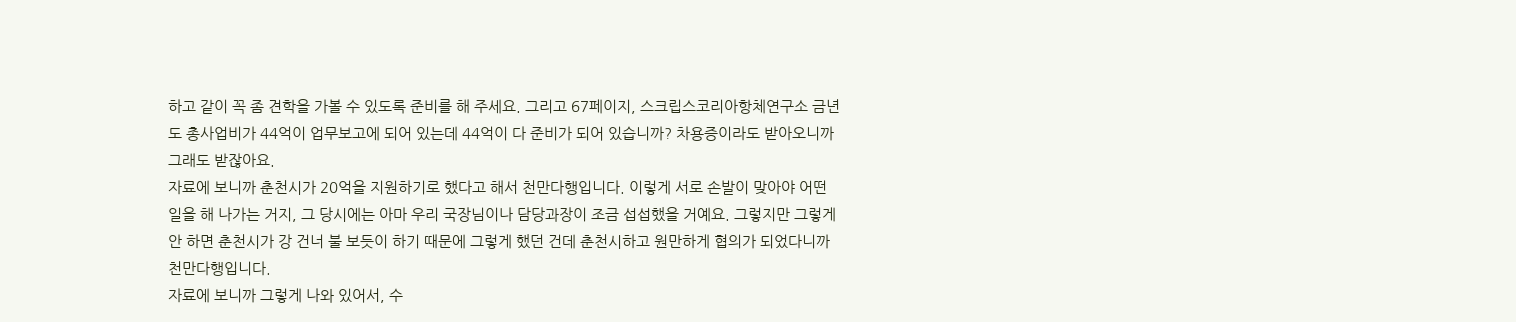하고 같이 꼭 좀 견학을 가볼 수 있도록 준비를 해 주세요. 그리고 67페이지, 스크립스코리아항체연구소 금년도 총사업비가 44억이 업무보고에 되어 있는데 44억이 다 준비가 되어 있습니까? 차용증이라도 받아오니까 그래도 받잖아요.
자료에 보니까 춘천시가 20억을 지원하기로 했다고 해서 천만다행입니다. 이렇게 서로 손발이 맞아야 어떤 일을 해 나가는 거지, 그 당시에는 아마 우리 국장님이나 담당과장이 조금 섭섭했을 거예요. 그렇지만 그렇게 안 하면 춘천시가 강 건너 불 보듯이 하기 때문에 그렇게 했던 건데 춘천시하고 원만하게 협의가 되었다니까 천만다행입니다.
자료에 보니까 그렇게 나와 있어서, 수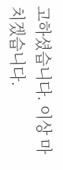고하셨습니다. 이상 마치겠습니다.